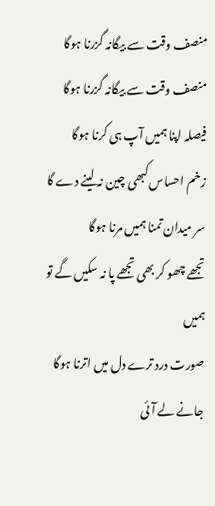منصف وقت سے بیگانہ گزرنا ہوگا
منصف وقت سے بیگانہ گزرنا ہوگا
فیصلہ اپنا ہمیں آپ ہی کرنا ہوگا
زخم احساس کبھی چین نہ لینے دے گا
سر میدان تمنا ہمیں مرنا ہوگا
تجھے چھو کر بھی تجھے پا نہ سکیں گے تو ہمیں
صورت درد ترے دل میں اترنا ہوگا
جانے لے آئی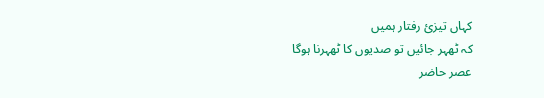کہاں تیزئ رفتار ہمیں
کہ ٹھہر جائیں تو صدیوں کا ٹھہرنا ہوگا
عصر حاضر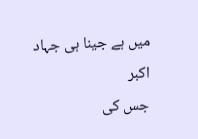میں ہے جینا ہی جہاد اکبر
جس کی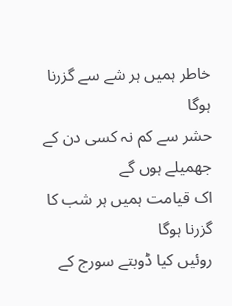خاطر ہمیں ہر شے سے گزرنا ہوگا
حشر سے کم نہ کسی دن کے جھمیلے ہوں گے
اک قیامت ہمیں ہر شب کا گزرنا ہوگا
روئیں کیا ڈوبتے سورج کے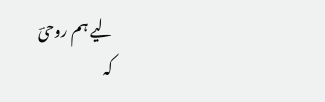لیے ہم روحیؔ
کہ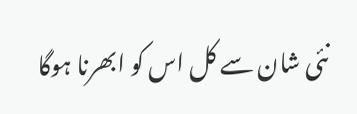نئی شان سے کل اس کو ابھرنا ہوگا